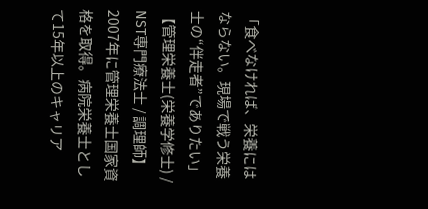「食べなければ、栄養にはならない。現場で戦う栄養士の“伴走者”でありたい」
【管理栄養士(栄養学修士) / NST専門療法士 / 調理師】
2007年に管理栄養士国家資格を取得。病院栄養士として15年以上のキャリア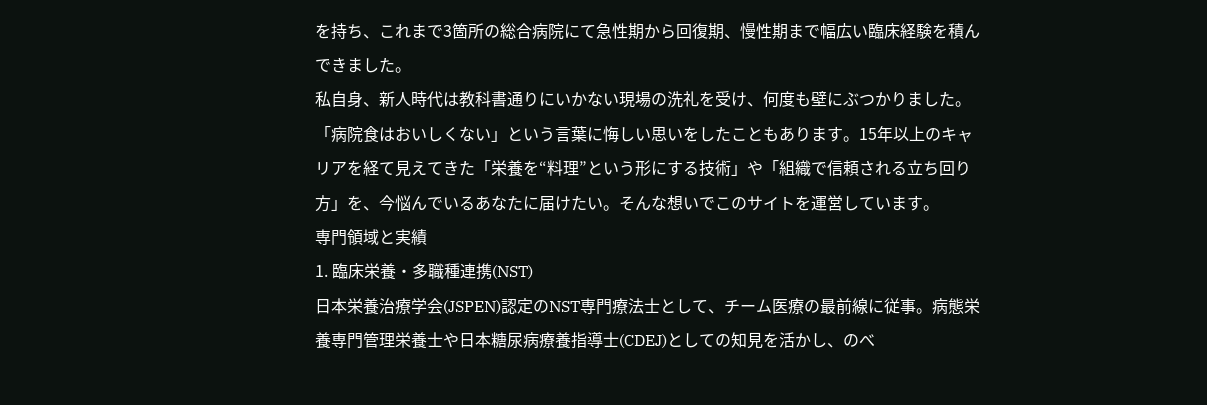を持ち、これまで3箇所の総合病院にて急性期から回復期、慢性期まで幅広い臨床経験を積んできました。
私自身、新人時代は教科書通りにいかない現場の洗礼を受け、何度も壁にぶつかりました。「病院食はおいしくない」という言葉に悔しい思いをしたこともあります。15年以上のキャリアを経て見えてきた「栄養を“料理”という形にする技術」や「組織で信頼される立ち回り方」を、今悩んでいるあなたに届けたい。そんな想いでこのサイトを運営しています。
専門領域と実績
1. 臨床栄養・多職種連携(NST)
日本栄養治療学会(JSPEN)認定のNST専門療法士として、チーム医療の最前線に従事。病態栄養専門管理栄養士や日本糖尿病療養指導士(CDEJ)としての知見を活かし、のべ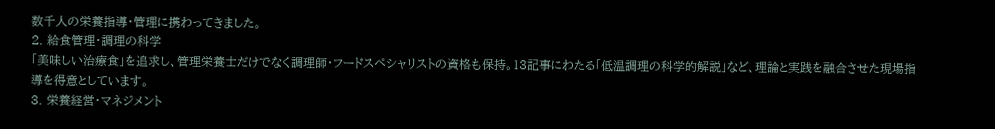数千人の栄養指導・管理に携わってきました。
2. 給食管理・調理の科学
「美味しい治療食」を追求し、管理栄養士だけでなく調理師・フードスペシャリストの資格も保持。13記事にわたる「低温調理の科学的解説」など、理論と実践を融合させた現場指導を得意としています。
3. 栄養経営・マネジメント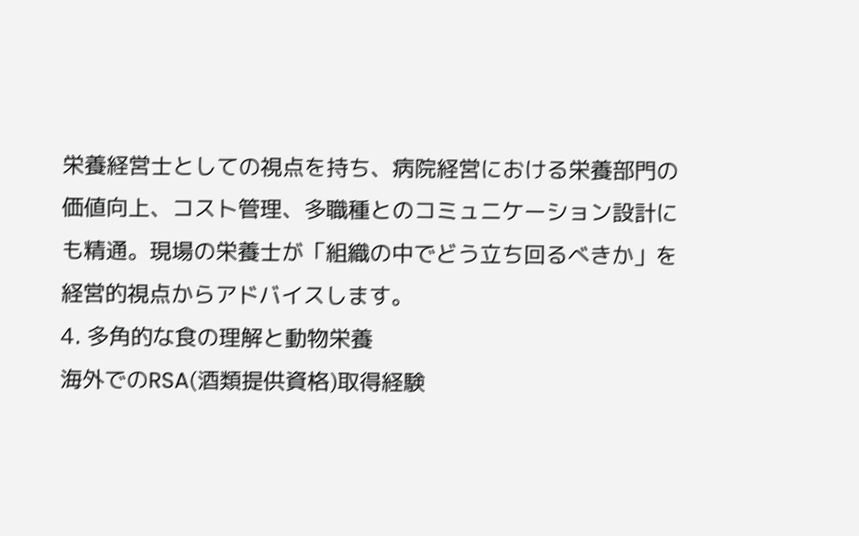栄養経営士としての視点を持ち、病院経営における栄養部門の価値向上、コスト管理、多職種とのコミュニケーション設計にも精通。現場の栄養士が「組織の中でどう立ち回るべきか」を経営的視点からアドバイスします。
4. 多角的な食の理解と動物栄養
海外でのRSA(酒類提供資格)取得経験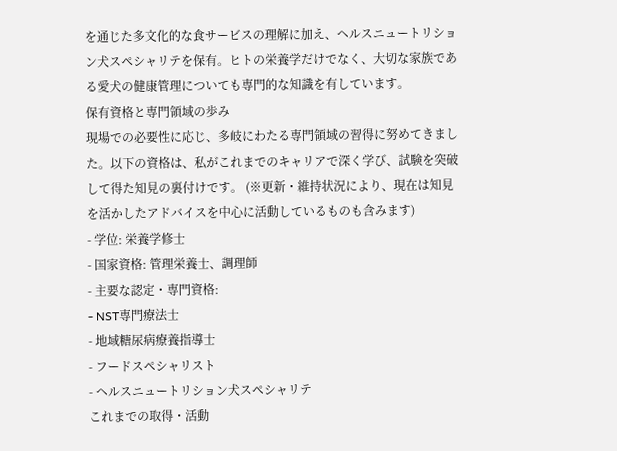を通じた多文化的な食サービスの理解に加え、ヘルスニュートリション犬スペシャリテを保有。ヒトの栄養学だけでなく、大切な家族である愛犬の健康管理についても専門的な知識を有しています。
保有資格と専門領域の歩み
現場での必要性に応じ、多岐にわたる専門領域の習得に努めてきました。以下の資格は、私がこれまでのキャリアで深く学び、試験を突破して得た知見の裏付けです。 (※更新・維持状況により、現在は知見を活かしたアドバイスを中心に活動しているものも含みます)
- 学位: 栄養学修士
- 国家資格: 管理栄養士、調理師
- 主要な認定・専門資格:
- NST専門療法士
- 地域糖尿病療養指導士
- フードスペシャリスト
- ヘルスニュートリション犬スペシャリテ
これまでの取得・活動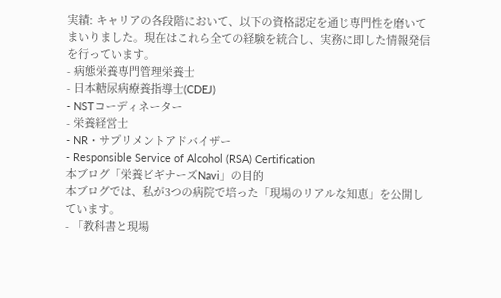実績: キャリアの各段階において、以下の資格認定を通じ専門性を磨いてまいりました。現在はこれら全ての経験を統合し、実務に即した情報発信を行っています。
- 病態栄養専門管理栄養士
- 日本糖尿病療養指導士(CDEJ)
- NSTコーディネーター
- 栄養経営士
- NR・サプリメントアドバイザー
- Responsible Service of Alcohol (RSA) Certification
本ブログ「栄養ビギナーズNavi」の目的
本ブログでは、私が3つの病院で培った「現場のリアルな知恵」を公開しています。
- 「教科書と現場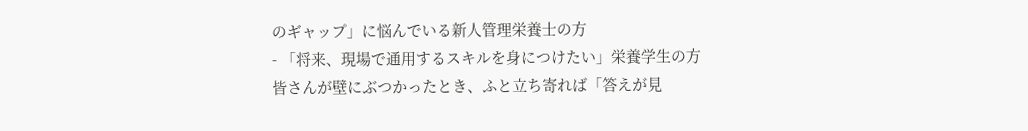のギャップ」に悩んでいる新人管理栄養士の方
- 「将来、現場で通用するスキルを身につけたい」栄養学生の方
皆さんが壁にぶつかったとき、ふと立ち寄れば「答えが見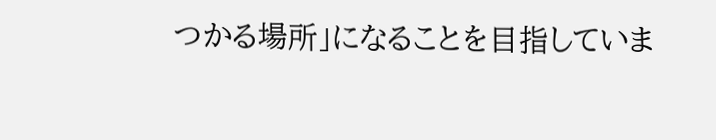つかる場所」になることを目指していま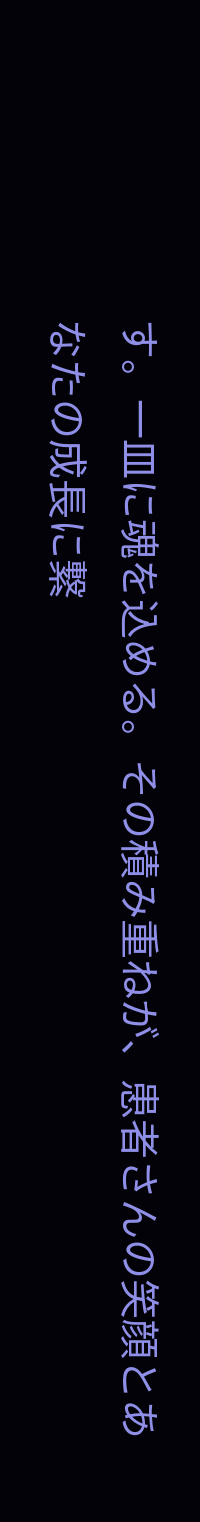す。一皿に魂を込める。その積み重ねが、患者さんの笑顔とあなたの成長に繋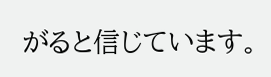がると信じています。